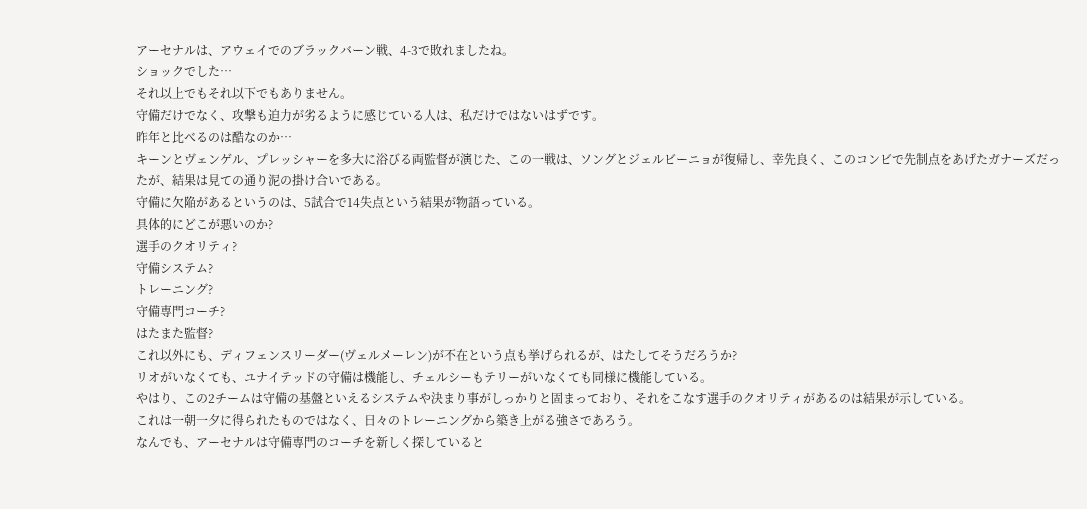アーセナルは、アウェイでのブラックバーン戦、4-3で敗れましたね。
ショックでした…
それ以上でもそれ以下でもありません。
守備だけでなく、攻撃も迫力が劣るように感じている人は、私だけではないはずです。
昨年と比べるのは酷なのか…
キーンとヴェンゲル、プレッシャーを多大に浴びる両監督が演じた、この一戦は、ソングとジェルビーニョが復帰し、幸先良く、このコンビで先制点をあげたガナーズだったが、結果は見ての通り泥の掛け合いである。
守備に欠陥があるというのは、5試合で14失点という結果が物語っている。
具体的にどこが悪いのか?
選手のクオリティ?
守備システム?
トレーニング?
守備専門コーチ?
はたまた監督?
これ以外にも、ディフェンスリーダー(ヴェルメーレン)が不在という点も挙げられるが、はたしてそうだろうか?
リオがいなくても、ユナイテッドの守備は機能し、チェルシーもテリーがいなくても同様に機能している。
やはり、この2チームは守備の基盤といえるシステムや決まり事がしっかりと固まっており、それをこなす選手のクオリティがあるのは結果が示している。
これは一朝一夕に得られたものではなく、日々のトレーニングから築き上がる強さであろう。
なんでも、アーセナルは守備専門のコーチを新しく探していると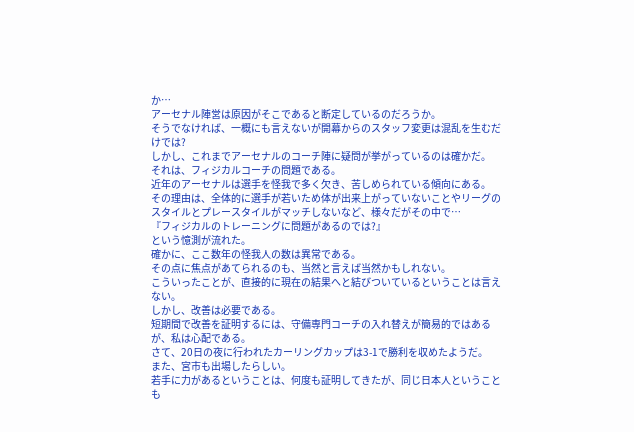か…
アーセナル陣営は原因がそこであると断定しているのだろうか。
そうでなければ、一概にも言えないが開幕からのスタッフ変更は混乱を生むだけでは?
しかし、これまでアーセナルのコーチ陣に疑問が挙がっているのは確かだ。
それは、フィジカルコーチの問題である。
近年のアーセナルは選手を怪我で多く欠き、苦しめられている傾向にある。
その理由は、全体的に選手が若いため体が出来上がっていないことやリーグのスタイルとプレースタイルがマッチしないなど、様々だがその中で…
『フィジカルのトレーニングに問題があるのでは?』
という憶測が流れた。
確かに、ここ数年の怪我人の数は異常である。
その点に焦点があてられるのも、当然と言えば当然かもしれない。
こういったことが、直接的に現在の結果へと結びついているということは言えない。
しかし、改善は必要である。
短期間で改善を証明するには、守備専門コーチの入れ替えが簡易的ではあるが、私は心配である。
さて、20日の夜に行われたカーリングカップは3-1で勝利を収めたようだ。
また、宮市も出場したらしい。
若手に力があるということは、何度も証明してきたが、同じ日本人ということも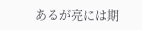あるが亮には期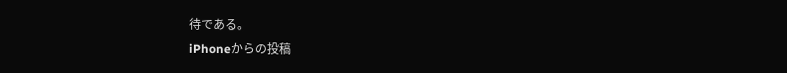待である。
iPhoneからの投稿